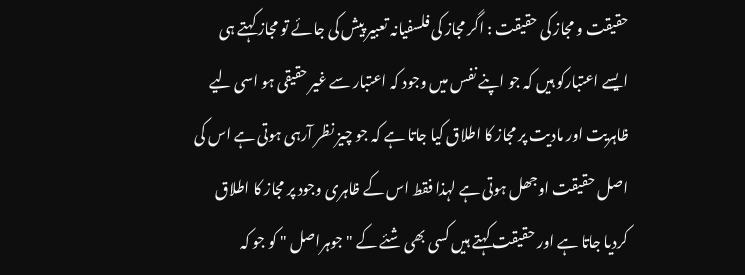حقیقت و مجاز کی حقیقت : اگر مجاز کی فلسفیانہ تعبیر پیش کی جائے تو مجاز کہتے ہی ایسے اعتبارکو ہیں کہ جو اپنے نفس میں وجود کہ اعتبار سے غیر حقیقی ہو اسی لیے ظاہریت اور مادیت پر مجاز کا اطلاق کیا جاتا ہے کہ جو چیز نظر آرہی ہوتی ہے اس کی اصل حقیقت اوجھل ہوتی ہے لہذا فقط اس کے ظاہری وجود پر مجاز کا اطلاق کردیا جاتا ہے اور حقیقت کہتے ہیں کسی بھی شئے کے " جوہراصل " کو جو کہ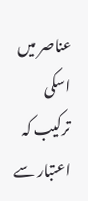عناصر میں اسکی ترکیب کہ اعتبار سے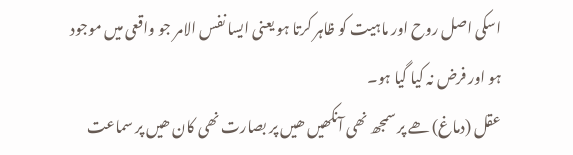اسکی اصل روح اور ماہیت کو ظاہر کرتا ہو یعنی ایسا نفس الامر جو واقعی میں موجود ہو اور فرض نہ کیا گیا ہو۔
عقل (دماغ) ھے پر سمجھ نھی آنکھیں ھیں پر بصارت نھی کان ھیں پر سماعت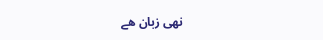نھی زبان ھے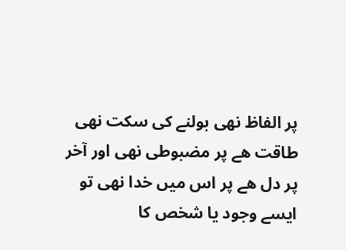پر الفاظ نھی بولنے کی سکت نھی طاقت ھے پر مضبوطی نھی اور آخر پر دل ھے پر اس میں خدا نھی تو ایسے وجود یا شخص کا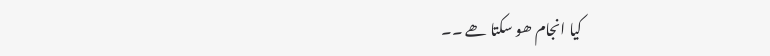کیا انجام ھو سکتا ھے ۔۔